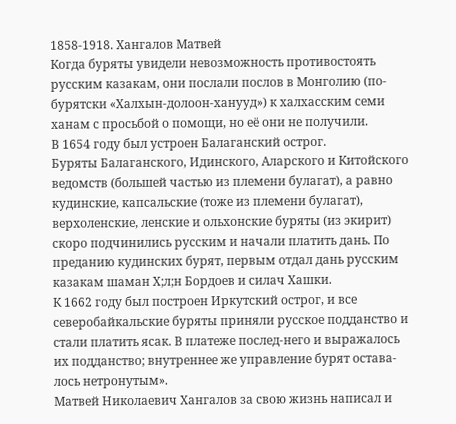1858-1918. Хангалов Матвей
Когда буряты увидели невозможность противостоять русским казакам, они послали послов в Монголию (по-бурятски «Халхын-долоон-ханууд») к халхасским семи ханам с просьбой о помощи, но её они не получили.
В 1654 году был устроен Балаганский острог.
Буряты Балаганского, Идинского, Аларского и Китойского ведомств (большей частью из племени булагат), а равно кудинские, капсальские (тоже из племени булагат), верхоленские, ленские и ольхонские буряты (из экирит) скоро подчинились русским и начали платить дань. По преданию кудинских бурят, первым отдал дань русским казакам шаман Х;л;н Бордоев и силач Хашки.
К 1662 году был построен Иркутский острог, и все северобайкальские буряты приняли русское подданство и стали платить ясак. В платеже послед-него и выражалось их подданство; внутреннее же управление бурят остава-лось нетронутым».
Матвей Николаевич Хангалов за свою жизнь написал и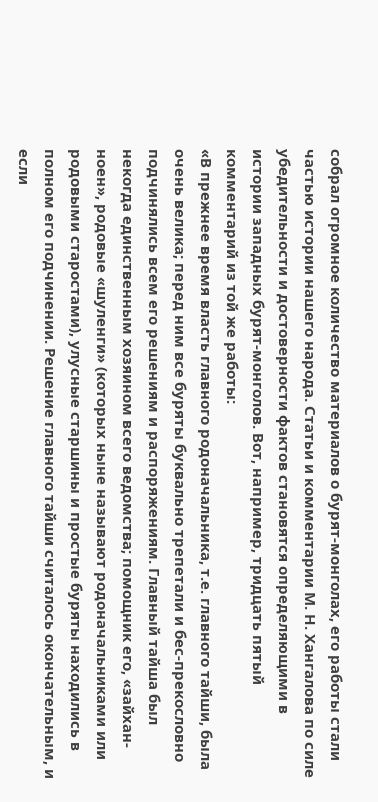собрал огромное количество материалов о бурят-монголах, его работы стали частью истории нашего народа. Статьи и комментарии М. Н. Хангалова по силе убедительности и достоверности фактов становятся определяющими в истории западных бурят-монголов. Вот, например, тридцать пятый комментарий из той же работы:
«В прежнее время власть главного родоначальника, т.е. главного тайши, была очень велика; перед ним все буряты буквально трепетали и бес-прекословно подчинялись всем его решениям и распоряжениям. Главный тайша был некогда единственным хозяином всего ведомства; помощник его, «зайхан-ноен», родовые «шуленги» (которых ныне называют родоначальниками или родовыми старостами), улусные старшины и простые буряты находились в полном его подчинении. Решение главного тайши считалось окончательным, и если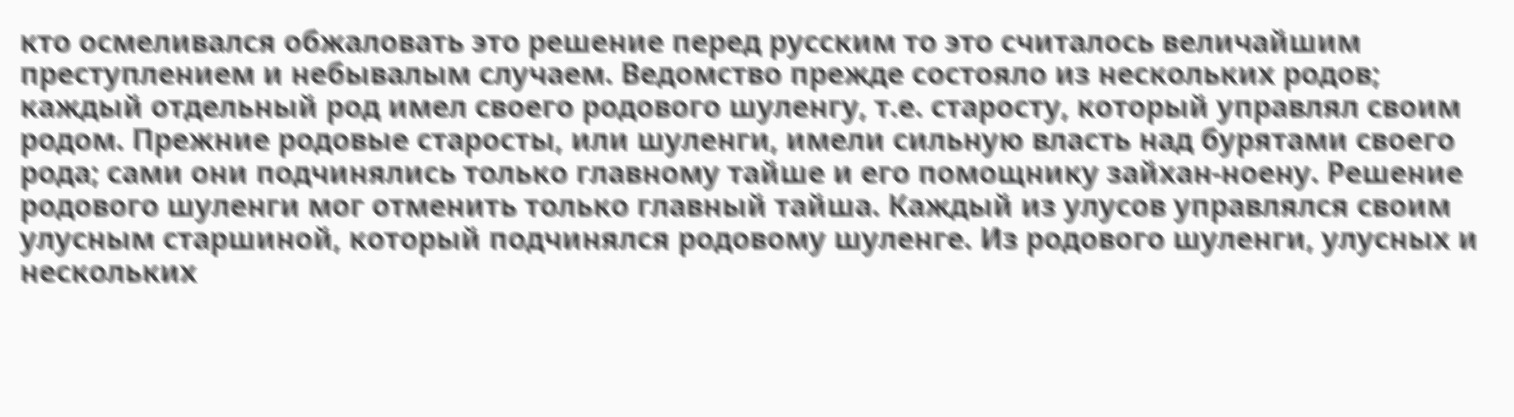кто осмеливался обжаловать это решение перед русским то это считалось величайшим преступлением и небывалым случаем. Ведомство прежде состояло из нескольких родов; каждый отдельный род имел своего родового шуленгу, т.е. старосту, который управлял своим родом. Прежние родовые старосты, или шуленги, имели сильную власть над бурятами своего рода; сами они подчинялись только главному тайше и его помощнику зайхан-ноену. Решение родового шуленги мог отменить только главный тайша. Каждый из улусов управлялся своим улусным старшиной, который подчинялся родовому шуленге. Из родового шуленги, улусных и нескольких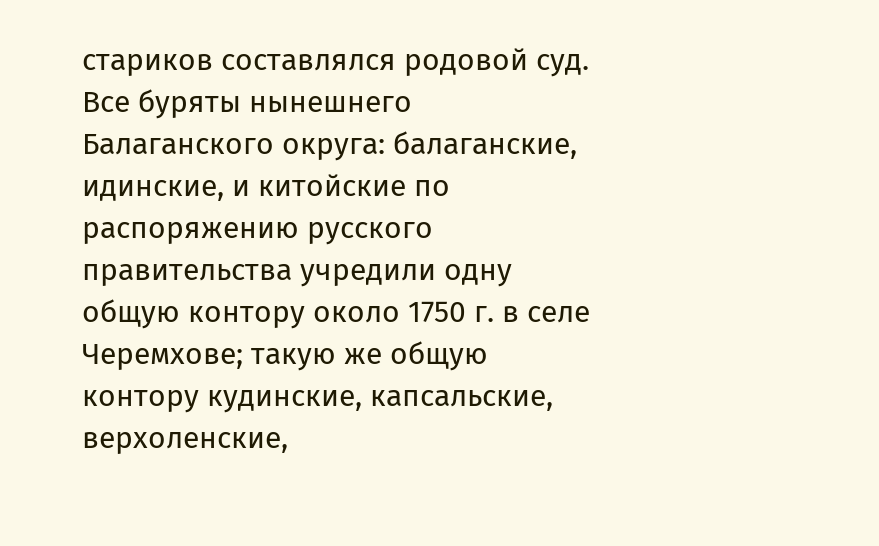стариков составлялся родовой суд.
Все буряты нынешнего Балаганского округа: балаганские, идинские, и китойские по распоряжению русского правительства учредили одну общую контору около 1750 г. в селе Черемхове; такую же общую контору кудинские, капсальские, верхоленские,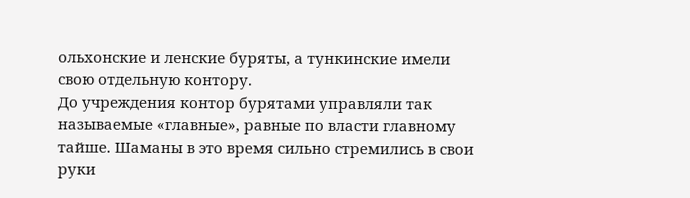ольхонские и ленские буряты, а тункинские имели свою отдельную контору.
До учреждения контор бурятами управляли так называемые «главные», равные по власти главному тайше. Шаманы в это время сильно стремились в свои руки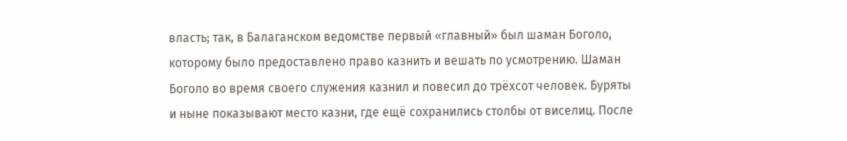власть; так, в Балаганском ведомстве первый «главный» был шаман Боголо, которому было предоставлено право казнить и вешать по усмотрению. Шаман Боголо во время своего служения казнил и повесил до трёхсот человек. Буряты и ныне показывают место казни, где ещё сохранились столбы от виселиц. После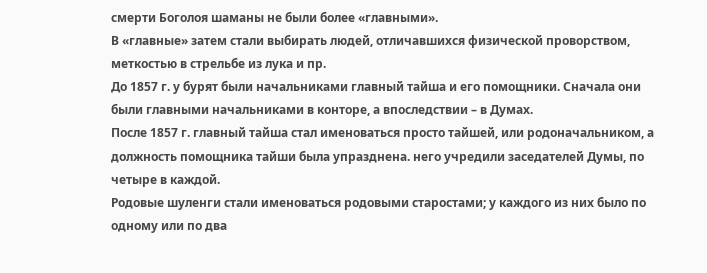смерти Боголоя шаманы не были более «главными».
В «главные» затем стали выбирать людей, отличавшихся физической проворством, меткостью в стрельбе из лука и пр.
До 1857 г. у бурят были начальниками главный тайша и его помощники. Сначала они были главными начальниками в конторе, а впоследствии – в Думах.
После 1857 г. главный тайша стал именоваться просто тайшей, или родоначальником, а должность помощника тайши была упразднена. него учредили заседателей Думы, по четыре в каждой.
Родовые шуленги стали именоваться родовыми старостами; у каждого из них было по одному или по два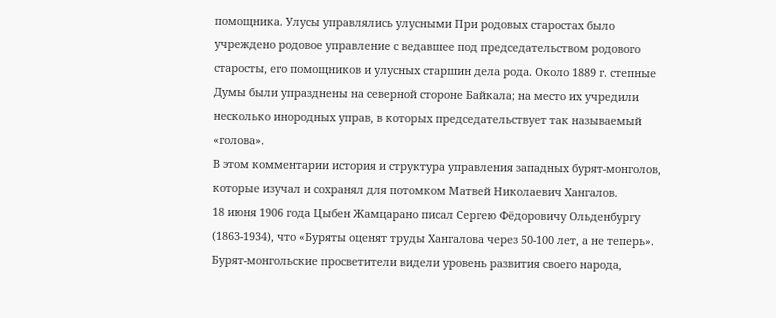помощника. Улусы управлялись улусными При родовых старостах было учреждено родовое управление с ведавшее под председательством родового старосты, его помощников и улусных старшин дела рода. Около 1889 г. степные Думы были упразднены на северной стороне Байкала; на место их учредили несколько инородных управ, в которых председательствует так называемый «голова».
В этом комментарии история и структура управления западных бурят-монголов, которые изучал и сохранял для потомком Матвей Николаевич Хангалов.
18 июня 1906 года Цыбен Жамцарано писал Сергею Фёдоровичу Ольденбургу (1863-1934), что «Буряты оценят труды Хангалова через 50-100 лет, а не теперь».
Бурят-монгольские просветители видели уровень развития своего народа,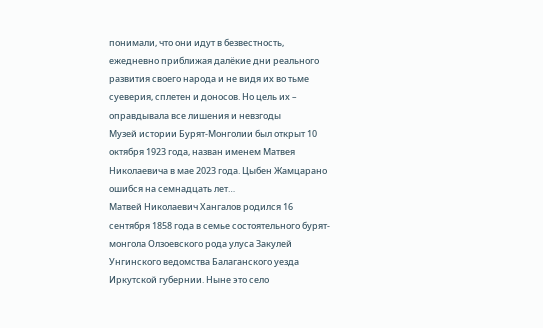понимали, что они идут в безвестность, ежедневно приближая далёкие дни реального развития своего народа и не видя их во тьме суеверия, сплетен и доносов. Но цель их – оправдывала все лишения и невзгоды
Музей истории Бурят-Монголии был открыт 10 октября 1923 года, назван именем Матвея Николаевича в мае 2023 года. Цыбен Жамцарано ошибся на семнадцать лет…
Матвей Николаевич Хангалов родился 16 сентября 1858 года в семье состоятельного бурят-монгола Олзоевского рода улуса Закулей Унгинского ведомства Балаганского уезда Иркутской губернии. Ныне это село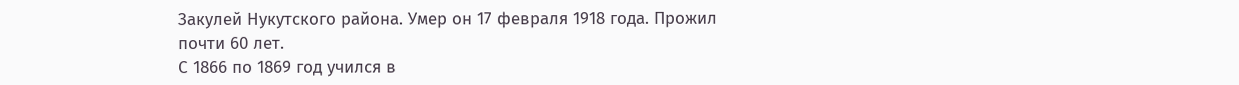Закулей Нукутского района. Умер он 17 февраля 1918 года. Прожил почти 60 лет.
С 1866 по 1869 год учился в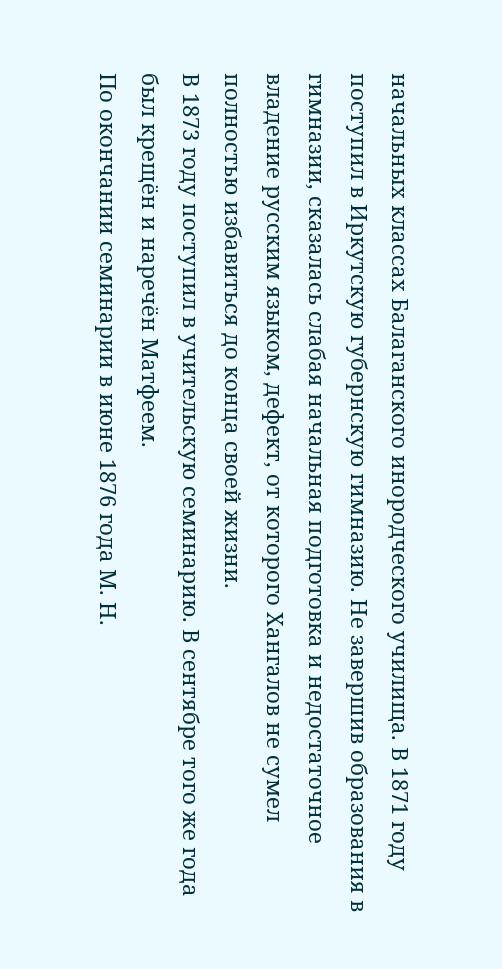начальных классах Балаганского инородческого училища. В 1871 году поступил в Иркутскую губернскую гимназию. Не завершив образования в гимназии, сказалась слабая начальная подготовка и недостаточное владение русским языком, дефект, от которого Хангалов не сумел полностью избавиться до конца своей жизни.
В 1873 году поступил в учительскую семинарию. В сентябре того же года был крещён и наречён Матфеем.
По окончании семинарии в июне 1876 года М. Н.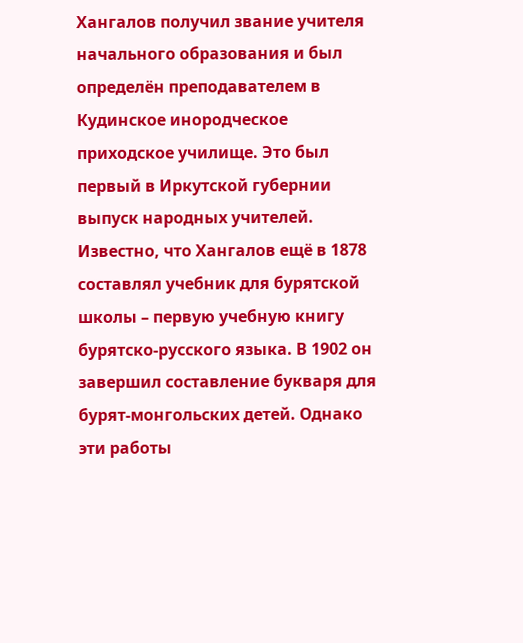Хангалов получил звание учителя начального образования и был определён преподавателем в Кудинское инородческое приходское училище. Это был первый в Иркутской губернии выпуск народных учителей.
Известно, что Хангалов ещё в 1878 составлял учебник для бурятской школы – первую учебную книгу бурятско-русского языка. В 1902 он завершил составление букваря для бурят-монгольских детей. Однако эти работы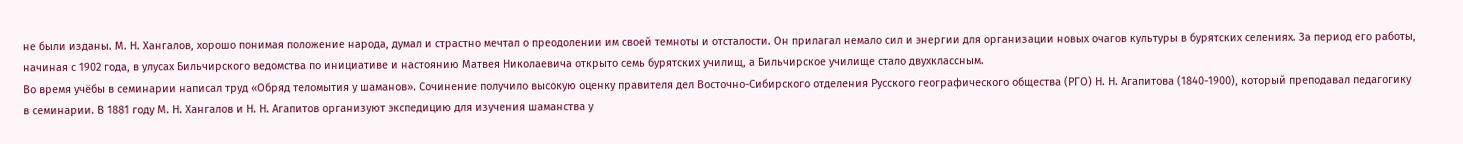не были изданы. М. Н. Хангалов, хорошо понимая положение народа, думал и страстно мечтал о преодолении им своей темноты и отсталости. Он прилагал немало сил и энергии для организации новых очагов культуры в бурятских селениях. За период его работы, начиная с 1902 года, в улусах Бильчирского ведомства по инициативе и настоянию Матвея Николаевича открыто семь бурятских училищ, а Бильчирское училище стало двухклассным.
Во время учёбы в семинарии написал труд «Обряд теломытия у шаманов». Сочинение получило высокую оценку правителя дел Восточно-Сибирского отделения Русского географического общества (РГО) Н. Н. Агапитова (1840-1900), который преподавал педагогику в семинарии. В 1881 году М. Н. Хангалов и Н. Н. Агапитов организуют экспедицию для изучения шаманства у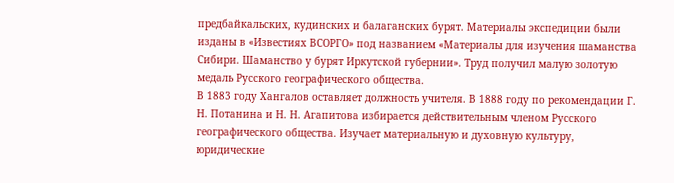предбайкальских, кудинских и балаганских бурят. Материалы экспедиции были изданы в «Известиях ВСОРГО» под названием «Материалы для изучения шаманства Сибири. Шаманство у бурят Иркутской губернии». Труд получил малую золотую медаль Русского географического общества.
В 1883 году Хангалов оставляет должность учителя. В 1888 году по рекомендации Г. Н. Потанина и Н. Н. Агапитова избирается действительным членом Русского географического общества. Изучает материальную и духовную культуру, юридические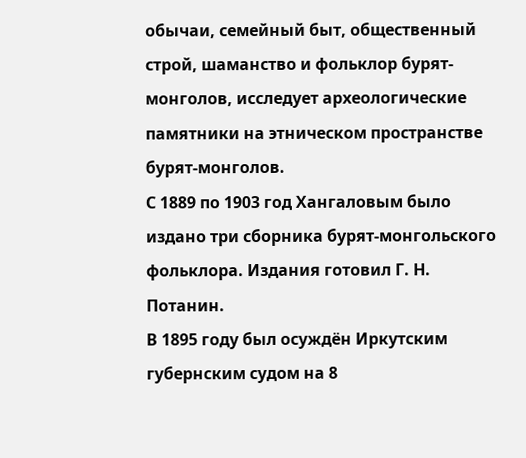обычаи, семейный быт, общественный строй, шаманство и фольклор бурят-монголов, исследует археологические памятники на этническом пространстве бурят-монголов.
С 1889 по 1903 год Хангаловым было издано три сборника бурят-монгольского фольклора. Издания готовил Г. Н. Потанин.
В 1895 году был осуждён Иркутским губернским судом на 8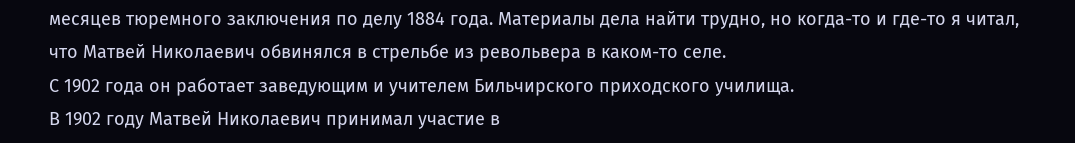месяцев тюремного заключения по делу 1884 года. Материалы дела найти трудно, но когда-то и где-то я читал, что Матвей Николаевич обвинялся в стрельбе из револьвера в каком-то селе.
С 1902 года он работает заведующим и учителем Бильчирского приходского училища.
В 1902 году Матвей Николаевич принимал участие в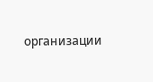организации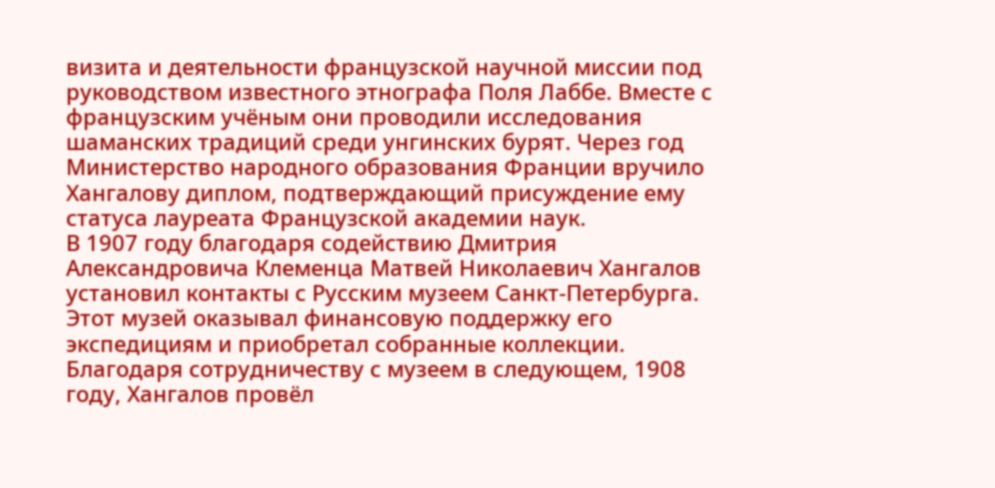визита и деятельности французской научной миссии под руководством известного этнографа Поля Лаббе. Вместе с французским учёным они проводили исследования шаманских традиций среди унгинских бурят. Через год Министерство народного образования Франции вручило Хангалову диплом, подтверждающий присуждение ему статуса лауреата Французской академии наук.
В 1907 году благодаря содействию Дмитрия Александровича Клеменца Матвей Николаевич Хангалов установил контакты с Русским музеем Санкт-Петербурга. Этот музей оказывал финансовую поддержку его экспедициям и приобретал собранные коллекции. Благодаря сотрудничеству с музеем в следующем, 1908 году, Хангалов провёл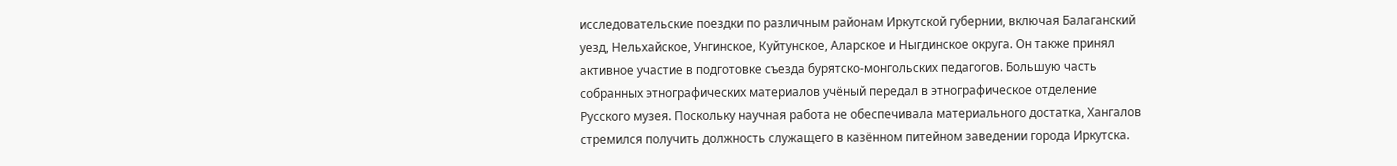исследовательские поездки по различным районам Иркутской губернии, включая Балаганский уезд, Нельхайское, Унгинское, Куйтунское, Аларское и Ныгдинское округа. Он также принял активное участие в подготовке съезда бурятско-монгольских педагогов. Большую часть собранных этнографических материалов учёный передал в этнографическое отделение Русского музея. Поскольку научная работа не обеспечивала материального достатка, Хангалов стремился получить должность служащего в казённом питейном заведении города Иркутска.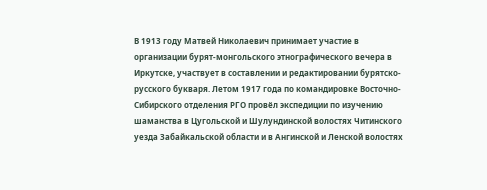В 1913 году Матвей Николаевич принимает участие в организации бурят-монгольского этнографического вечера в Иркутске, участвует в составлении и редактировании бурятско-русского букваря. Летом 1917 года по командировке Восточно-Сибирского отделения РГО провёл экспедиции по изучению шаманства в Цугольской и Шулундинской волостях Читинского уезда Забайкальской области и в Ангинской и Ленской волостях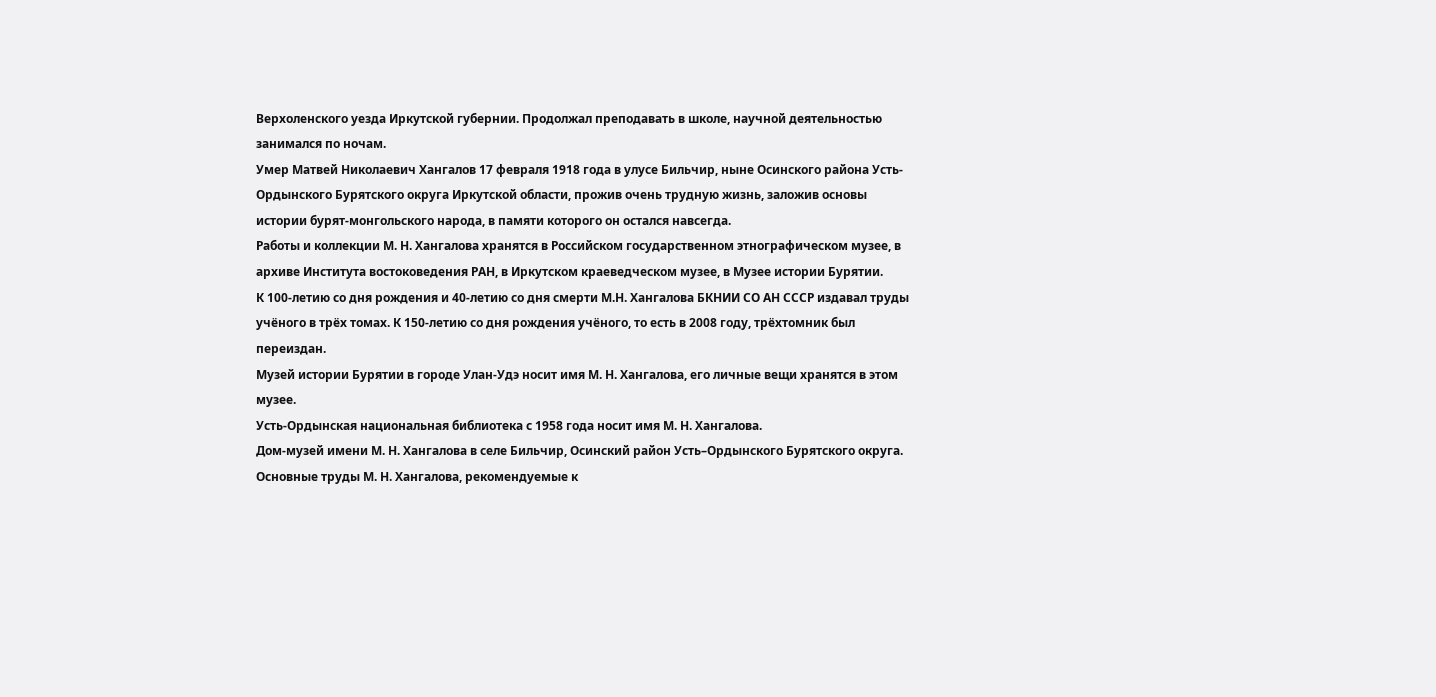Верхоленского уезда Иркутской губернии. Продолжал преподавать в школе, научной деятельностью занимался по ночам.
Умер Матвей Николаевич Хангалов 17 февраля 1918 года в улусе Бильчир, ныне Осинского района Усть-Ордынского Бурятского округа Иркутской области, прожив очень трудную жизнь, заложив основы истории бурят-монгольского народа, в памяти которого он остался навсегда.
Работы и коллекции М. Н. Хангалова хранятся в Российском государственном этнографическом музее, в архиве Института востоковедения РАН, в Иркутском краеведческом музее, в Музее истории Бурятии.
К 100-летию со дня рождения и 40-летию со дня смерти М.Н. Хангалова БКНИИ СО АН СССР издавал труды учёного в трёх томах. К 150-летию со дня рождения учёного, то есть в 2008 году, трёхтомник был переиздан.
Музей истории Бурятии в городе Улан-Удэ носит имя М. Н. Хангалова, его личные вещи хранятся в этом музее.
Усть-Ордынская национальная библиотека с 1958 года носит имя М. Н. Хангалова.
Дом-музей имени М. Н. Хангалова в селе Бильчир, Осинский район Усть–Ордынского Бурятского округа.
Основные труды М. Н. Хангалова, рекомендуемые к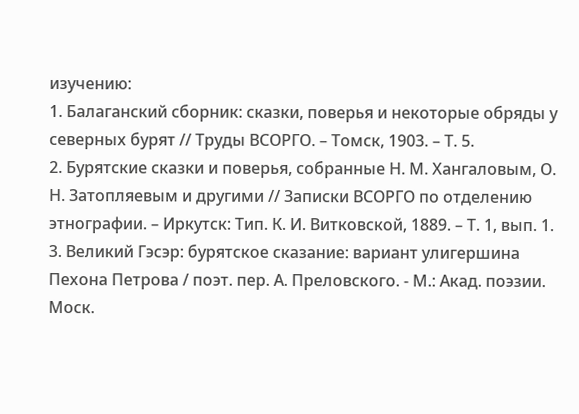изучению:
1. Балаганский сборник: сказки, поверья и некоторые обряды у северных бурят // Труды ВСОРГО. – Томск, 1903. – Т. 5.
2. Бурятские сказки и поверья, собранные Н. М. Хангаловым, О. Н. Затопляевым и другими // Записки ВСОРГО по отделению этнографии. – Иркутск: Тип. К. И. Витковской, 1889. – Т. 1, вып. 1.
3. Великий Гэсэр: бурятское сказание: вариант улигершина Пехона Петрова / поэт. пер. А. Преловского. - М.: Акад. поэзии. Моск.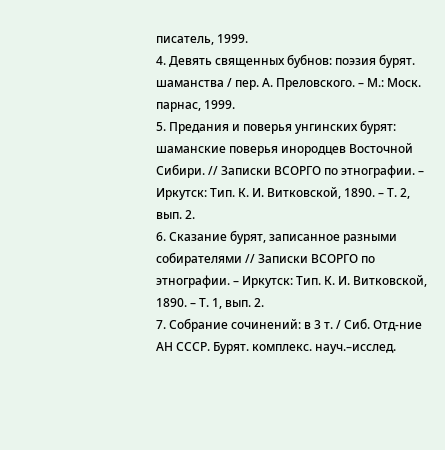писатель, 1999.
4. Девять священных бубнов: поэзия бурят. шаманства / пер. А. Преловского. – М.: Моск. парнас, 1999.
5. Предания и поверья унгинских бурят: шаманские поверья инородцев Восточной Сибири. // Записки ВСОРГО по этнографии. – Иркутск: Тип. К. И. Витковской, 1890. – Т. 2, вып. 2.
6. Сказание бурят, записанное разными собирателями // Записки ВСОРГО по этнографии. – Иркутск: Тип. К. И. Витковской, 1890. – Т. 1, вып. 2.
7. Собрание сочинений: в 3 т. / Сиб. Отд-ние АН СССР. Бурят. комплекс. науч.–исслед.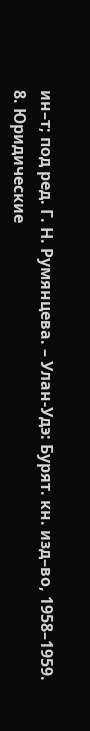ин–т; под ред. Г. Н. Румянцева. – Улан-Удэ: Бурят. кн. изд–во, 1958–1959.
8. Юридические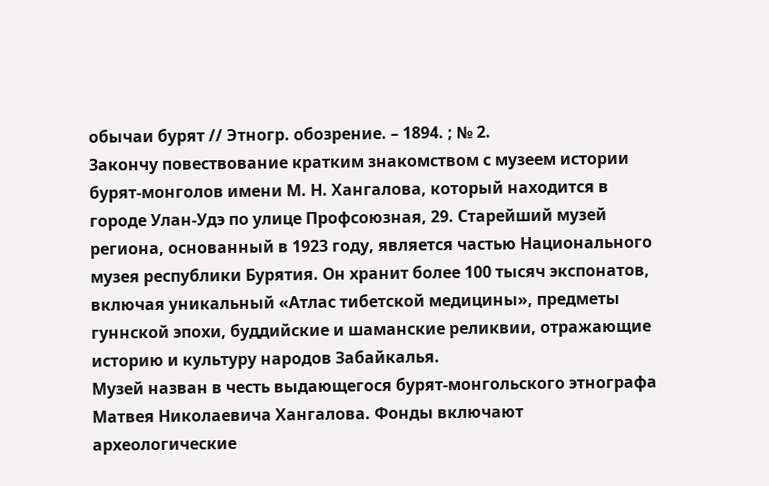обычаи бурят // Этногр. обозрение. – 1894. ; № 2.
Закончу повествование кратким знакомством с музеем истории бурят-монголов имени М. Н. Хангалова, который находится в городе Улан-Удэ по улице Профсоюзная, 29. Старейший музей региона, основанный в 1923 году, является частью Национального музея республики Бурятия. Он хранит более 100 тысяч экспонатов, включая уникальный «Атлас тибетской медицины», предметы гуннской эпохи, буддийские и шаманские реликвии, отражающие историю и культуру народов Забайкалья.
Музей назван в честь выдающегося бурят-монгольского этнографа Матвея Николаевича Хангалова. Фонды включают археологические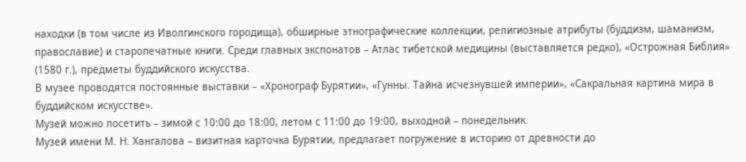находки (в том числе из Иволгинского городища), обширные этнографические коллекции, религиозные атрибуты (буддизм, шаманизм, православие) и старопечатные книги. Среди главных экспонатов – Атлас тибетской медицины (выставляется редко), «Острожная Библия» (1580 г.), предметы буддийского искусства.
В музее проводятся постоянные выставки – «Хронограф Бурятии», «Гунны. Тайна исчезнувшей империи», «Сакральная картина мира в буддийском искусстве».
Музей можно посетить – зимой с 10:00 до 18:00, летом с 11:00 до 19:00, выходной – понедельник.
Музей имени М. Н. Хангалова – визитная карточка Бурятии, предлагает погружение в историю от древности до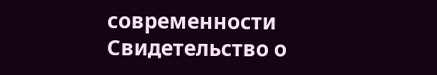современности
Свидетельство о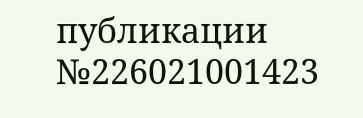публикации №226021001423